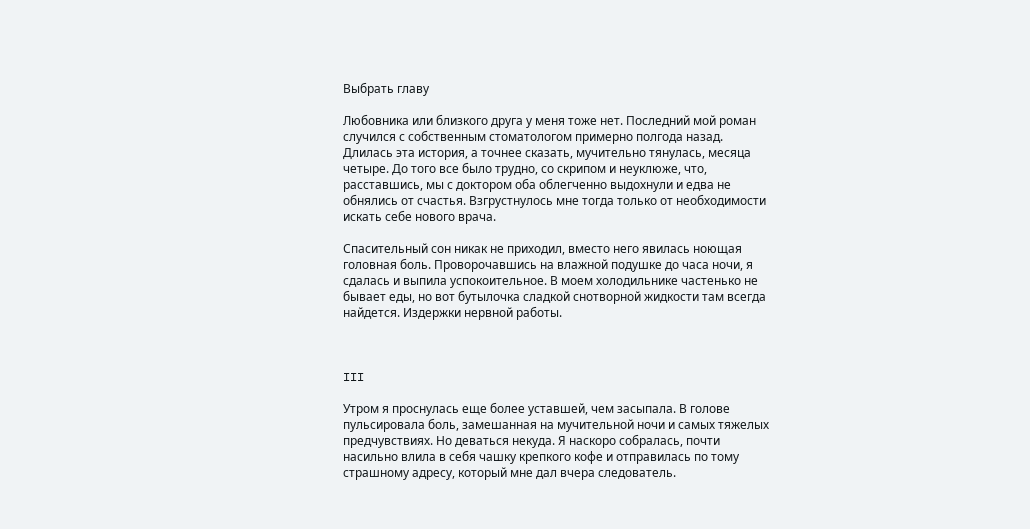Выбрать главу

Любовника или близкого друга у меня тоже нет. Последний мой роман случился с собственным стоматологом примерно полгода назад. Длилась эта история, а точнее сказать, мучительно тянулась, месяца четыре. До того все было трудно, со скрипом и неуклюже, что, расставшись, мы с доктором оба облегченно выдохнули и едва не обнялись от счастья. Взгрустнулось мне тогда только от необходимости искать себе нового врача.

Спасительный сон никак не приходил, вместо него явилась ноющая головная боль. Проворочавшись на влажной подушке до часа ночи, я сдалась и выпила успокоительное. В моем холодильнике частенько не бывает еды, но вот бутылочка сладкой снотворной жидкости там всегда найдется. Издержки нервной работы.



III

Утром я проснулась еще более уставшей, чем засыпала. В голове пульсировала боль, замешанная на мучительной ночи и самых тяжелых предчувствиях. Но деваться некуда. Я наскоро собралась, почти насильно влила в себя чашку крепкого кофе и отправилась по тому страшному адресу, который мне дал вчера следователь.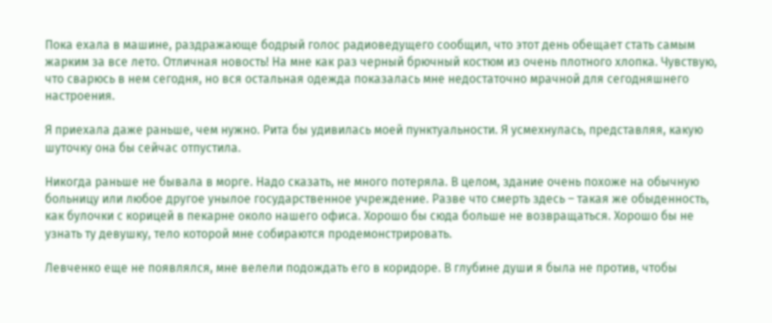Пока ехала в машине, раздражающе бодрый голос радиоведущего сообщил, что этот день обещает стать самым жарким за все лето. Отличная новость! На мне как раз черный брючный костюм из очень плотного хлопка. Чувствую, что сварюсь в нем сегодня, но вся остальная одежда показалась мне недостаточно мрачной для сегодняшнего настроения.

Я приехала даже раньше, чем нужно. Рита бы удивилась моей пунктуальности. Я усмехнулась, представляя, какую шуточку она бы сейчас отпустила.

Никогда раньше не бывала в морге. Надо сказать, не много потеряла. В целом, здание очень похоже на обычную больницу или любое другое унылое государственное учреждение. Разве что смерть здесь – такая же обыденность, как булочки с корицей в пекарне около нашего офиса. Хорошо бы сюда больше не возвращаться. Хорошо бы не узнать ту девушку, тело которой мне собираются продемонстрировать.

Левченко еще не появлялся, мне велели подождать его в коридоре. В глубине души я была не против, чтобы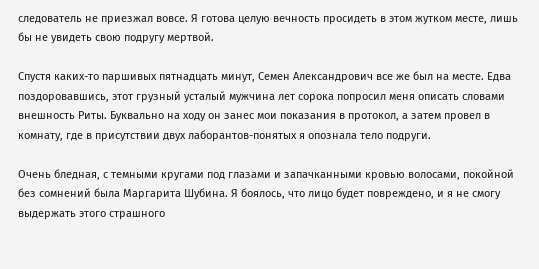следователь не приезжал вовсе. Я готова целую вечность просидеть в этом жутком месте, лишь бы не увидеть свою подругу мертвой.

Спустя каких-то паршивых пятнадцать минут, Семен Александрович все же был на месте. Едва поздоровавшись, этот грузный усталый мужчина лет сорока попросил меня описать словами внешность Риты. Буквально на ходу он занес мои показания в протокол, а затем провел в комнату, где в присутствии двух лаборантов-понятых я опознала тело подруги.

Очень бледная, с темными кругами под глазами и запачканными кровью волосами, покойной без сомнений была Маргарита Шубина. Я боялось, что лицо будет повреждено, и я не смогу выдержать этого страшного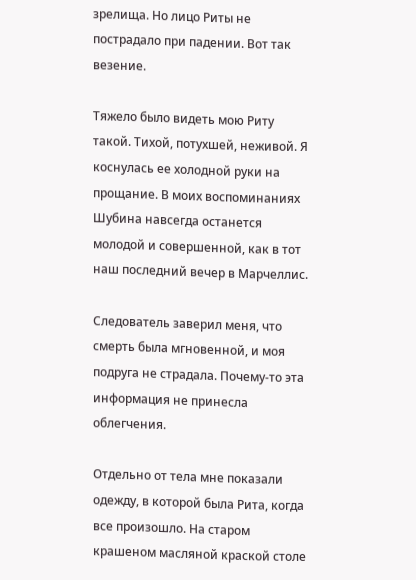зрелища. Но лицо Риты не пострадало при падении. Вот так везение.

Тяжело было видеть мою Риту такой. Тихой, потухшей, неживой. Я коснулась ее холодной руки на прощание. В моих воспоминаниях Шубина навсегда останется молодой и совершенной, как в тот наш последний вечер в Марчеллис.

Следователь заверил меня, что смерть была мгновенной, и моя подруга не страдала. Почему-то эта информация не принесла облегчения.

Отдельно от тела мне показали одежду, в которой была Рита, когда все произошло. На старом крашеном масляной краской столе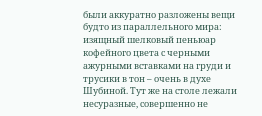были аккуратно разложены вещи будто из параллельного мира: изящный шелковый пеньюар кофейного цвета с черными ажурными вставками на груди и трусики в тон – очень в духе Шубиной. Тут же на столе лежали несуразные, совершенно не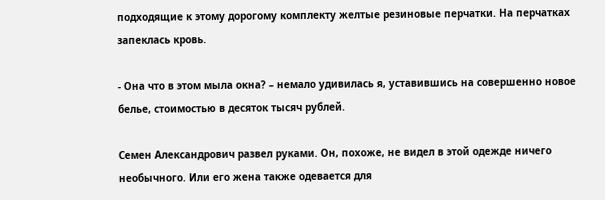подходящие к этому дорогому комплекту желтые резиновые перчатки. На перчатках запеклась кровь.

- Она что в этом мыла окна? – немало удивилась я, уставившись на совершенно новое белье, стоимостью в десяток тысяч рублей.

Семен Александрович развел руками. Он, похоже, не видел в этой одежде ничего необычного. Или его жена также одевается для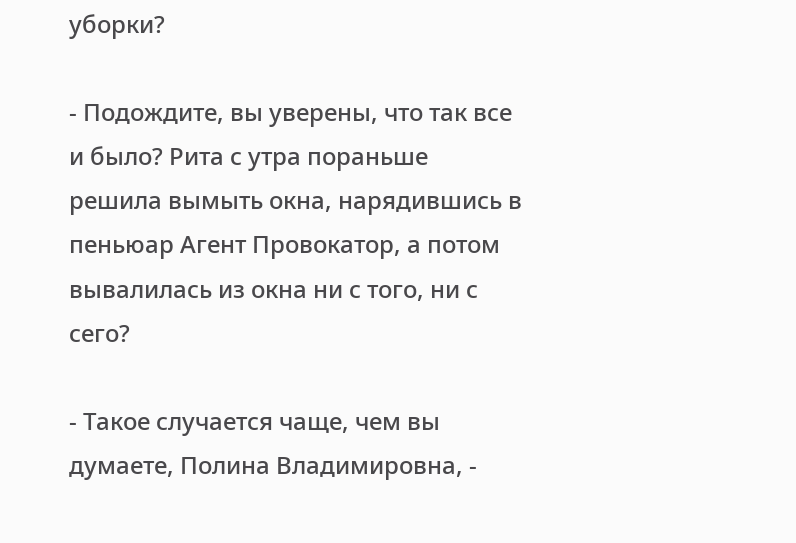уборки?

- Подождите, вы уверены, что так все и было? Рита с утра пораньше решила вымыть окна, нарядившись в пеньюар Агент Провокатор, а потом вывалилась из окна ни с того, ни с сего?

- Такое случается чаще, чем вы думаете, Полина Владимировна, -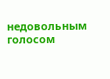недовольным голосом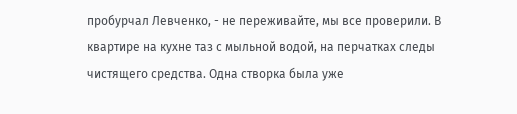пробурчал Левченко, - не переживайте, мы все проверили. В квартире на кухне таз с мыльной водой, на перчатках следы чистящего средства. Одна створка была уже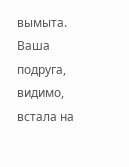вымыта. Ваша подруга, видимо, встала на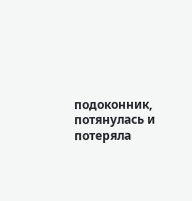подоконник, потянулась и потеряла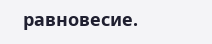равновесие.